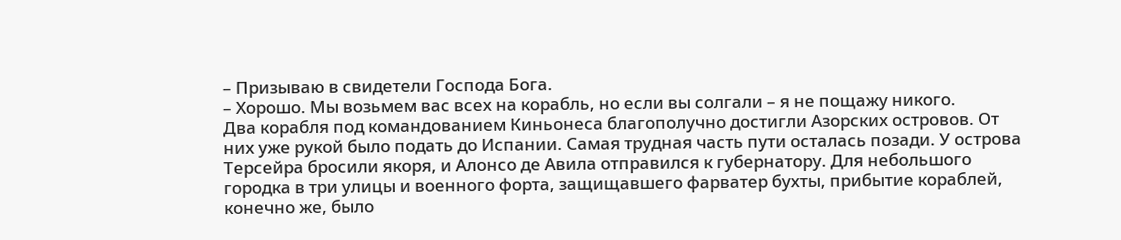– Призываю в свидетели Господа Бога.
– Хорошо. Мы возьмем вас всех на корабль, но если вы солгали – я не пощажу никого.
Два корабля под командованием Киньонеса благополучно достигли Азорских островов. От них уже рукой было подать до Испании. Самая трудная часть пути осталась позади. У острова Терсейра бросили якоря, и Алонсо де Авила отправился к губернатору. Для небольшого городка в три улицы и военного форта, защищавшего фарватер бухты, прибытие кораблей, конечно же, было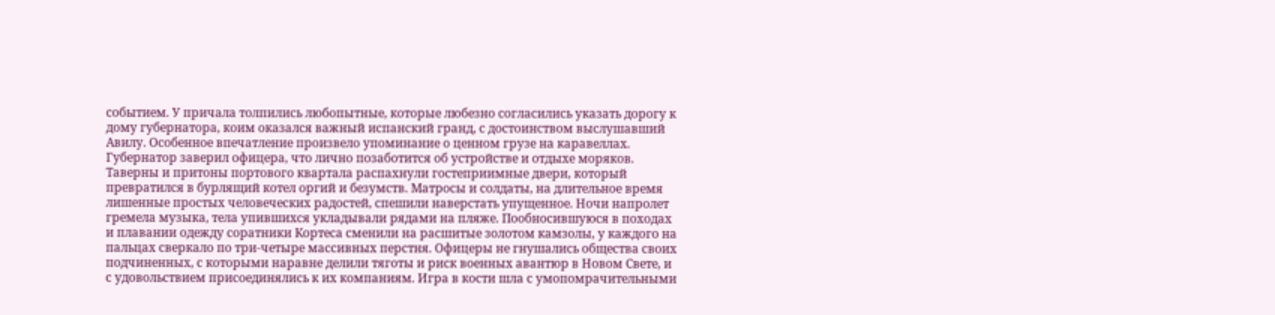событием. У причала толпились любопытные, которые любезно согласились указать дорогу к дому губернатора, коим оказался важный испанский гранд, с достоинством выслушавший Авилу. Особенное впечатление произвело упоминание о ценном грузе на каравеллах. Губернатор заверил офицера, что лично позаботится об устройстве и отдыхе моряков.
Таверны и притоны портового квартала распахнули гостеприимные двери, который превратился в бурлящий котел оргий и безумств. Матросы и солдаты, на длительное время лишенные простых человеческих радостей, спешили наверстать упущенное. Ночи напролет гремела музыка, тела упившихся укладывали рядами на пляже. Пообносившуюся в походах и плавании одежду соратники Кортеса сменили на расшитые золотом камзолы, у каждого на пальцах сверкало по три-четыре массивных перстня. Офицеры не гнушались общества своих подчиненных, с которыми наравне делили тяготы и риск военных авантюр в Новом Свете, и с удовольствием присоединялись к их компаниям. Игра в кости шла с умопомрачительными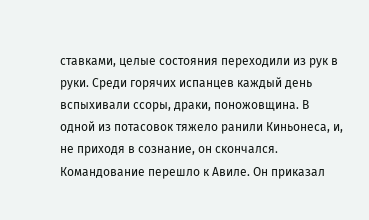ставками, целые состояния переходили из рук в руки. Среди горячих испанцев каждый день вспыхивали ссоры, драки, поножовщина. В одной из потасовок тяжело ранили Киньонеса, и, не приходя в сознание, он скончался. Командование перешло к Авиле. Он приказал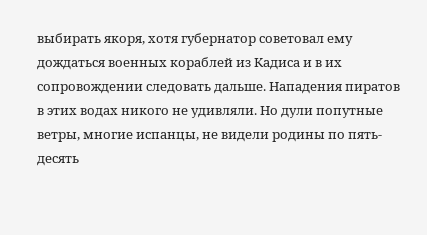выбирать якоря, хотя губернатор советовал ему дождаться военных кораблей из Кадиса и в их сопровождении следовать дальше. Нападения пиратов в этих водах никого не удивляли. Но дули попутные ветры, многие испанцы, не видели родины по пять-десять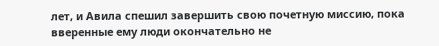лет, и Авила спешил завершить свою почетную миссию, пока вверенные ему люди окончательно не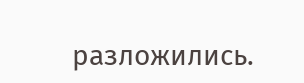разложились.